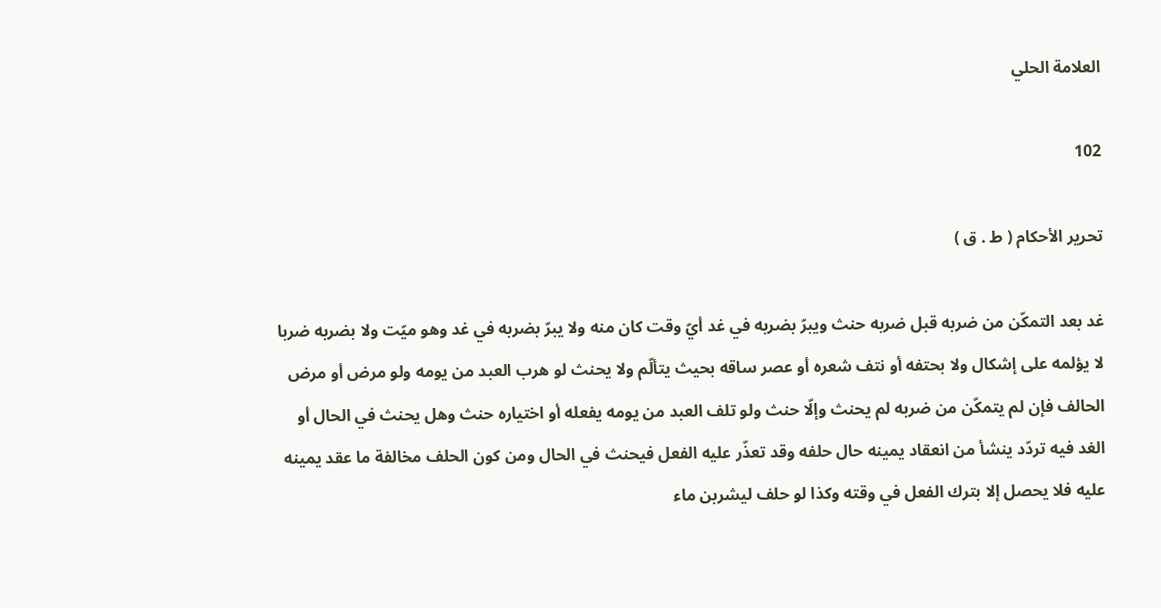العلامة الحلي

102

تحرير الأحكام ( ط . ق )

غد بعد التمكّن من ضربه قبل ضربه حنث ويبرّ بضربه في غد أيّ وقت كان منه ولا يبرّ بضربه في غد وهو ميّت ولا بضربه ضربا لا يؤلمه على إشكال ولا بحتفه أو نتف شعره أو عصر ساقه بحيث يتألّم ولا يحنث لو هرب العبد من يومه ولو مرض أو مرض الحالف فإن لم يتمكّن من ضربه لم يحنث وإلّا حنث ولو تلف العبد من يومه يفعله أو اختياره حنث وهل يحنث في الحال أو الغد فيه تردّد ينشأ من انعقاد يمينه حال حلفه وقد تعذّر عليه الفعل فيحنث في الحال ومن كون الحلف مخالفة ما عقد يمينه عليه فلا يحصل إلا بترك الفعل في وقته وكذا لو حلف ليشربن ماء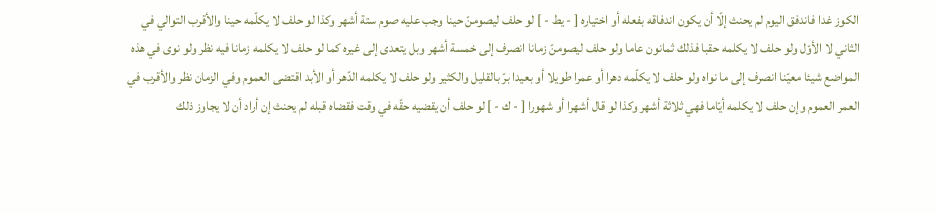الكوز غدا فاندفق اليوم لم يحنث إلّا أن يكون اندفاقه بفعله أو اختياره [ - يط - ] لو حلف ليصومنّ حينا وجب عليه صوم ستة أشهر وكذا لو حلف لا يكلّمه حينا والأقرب التوالي في الثاني لا الأوّل ولو حلف لا يكلمه حقبا فذلك ثمانون عاما ولو حلف ليصومنّ زمانا انصرف إلى خمسة أشهر وبل يتعدى إلى غيره كما لو حلف لا يكلمه زمانا فيه نظر ولو نوى في هذه المواضع شيئا معيّنا انصرف إلى ما نواه ولو حلف لا يكلّمه دهرا أو عمرا طويلا أو بعيدا برّ بالقليل والكثير ولو حلف لا يكلمه الدّهر أو الأبد اقتضى العموم وفي الزمان نظر والأقرب في العمر العموم وإن حلف لا يكلمه أيّاما فهي ثلاثة أشهر وكذا لو قال أشهرا أو شهورا [ - ك - ] لو حلف أن يقضيه حقّه في وقت فقضاه قبله لم يحنث إن أراد أن لا يجاوز ذلك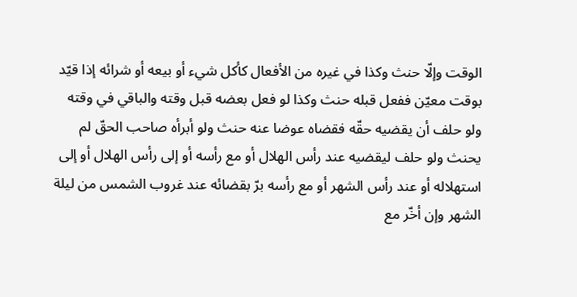الوقت وإلّا حنث وكذا في غيره من الأفعال كأكل شيء أو بيعه أو شرائه إذا قيّد بوقت معيّن ففعل قبله حنث وكذا لو فعل بعضه قبل وقته والباقي في وقته ولو حلف أن يقضيه حقّه فقضاه عوضا عنه حنث ولو أبرأه صاحب الحقّ لم يحنث ولو حلف ليقضيه عند رأس الهلال أو مع رأسه أو إلى رأس الهلال أو إلى استهلاله أو عند رأس الشهر أو مع رأسه برّ بقضائه عند غروب الشمس من ليلة الشهر وإن أخّر مع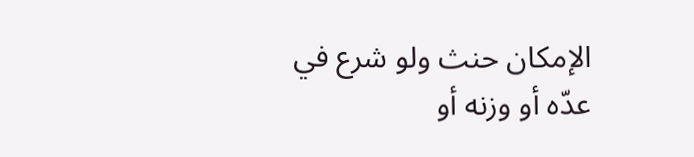الإمكان حنث ولو شرع في عدّه أو وزنه أو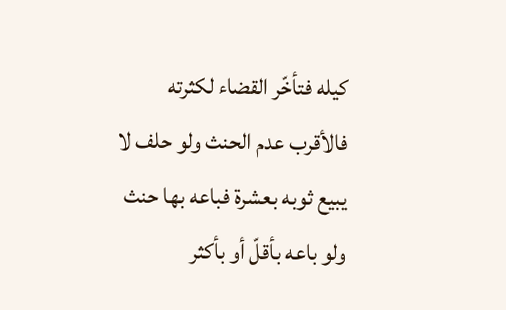كيله فتأخّر القضاء لكثرته فالأقرب عدم الحنث ولو حلف لا يبيع ثوبه بعشرة فباعه بها حنث ولو باعه بأقلّ أو بأكثر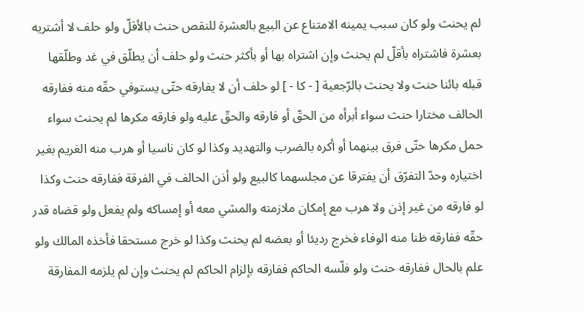لم يحنث ولو كان سبب يمينه الامتناع عن البيع بالعشرة للنقص حنث بالأقلّ ولو حلف لا أشتريه بعشرة فاشتراه بأقلّ لم يحنث وإن اشتراه بها أو بأكثر حنث ولو حلف أن يطلّق في غد وطلّقها قبله بائنا حنث ولا يحنث بالرّجعية [ - كا - ] لو حلف أن لا يفارقه حتّى يستوفي حقّه منه ففارقه الحالف مختارا حنث سواء أبرأه من الحقّ أو فارقه والحقّ عليه ولو فارقه مكرها لم يحنث سواء حمل مكرها حتّى فرق بينهما أو أكره بالضرب والتهديد وكذا لو كان ناسيا أو هرب منه الغريم بغير اختياره وحدّ التفرّق أن يفترقا عن مجلسهما كالبيع ولو أذن الحالف في الفرقة ففارقه حنث وكذا لو فارقه من غير إذن ولا هرب مع إمكان ملازمته والمشي معه أو إمساكه ولم يفعل ولو قضاه قدر حقّه ففارقه ظنا منه الوفاء فخرج رديئا أو بعضه لم يحنث وكذا لو خرج مستحقا فأخذه المالك ولو علم بالحال ففارقه حنث ولو فلّسه الحاكم ففارقه بإلزام الحاكم لم يحنث وإن لم يلزمه المفارقة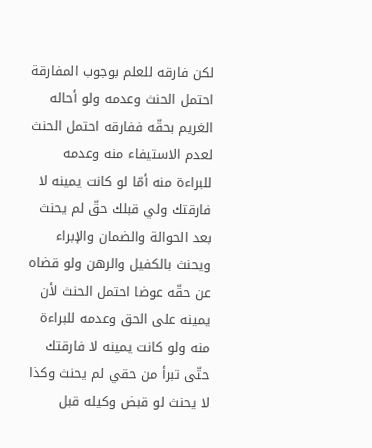لكن فارقه للعلم بوجوب المفارقة احتمل الحنث وعدمه ولو أحاله الغريم بحقّه ففارقه احتمل الحنث لعدم الاستيفاء منه وعدمه للبراءة منه أمّا لو كانت يمينه لا فارقتك ولي قبلك حقّ لم يحنث بعد الحوالة والضمان والإبراء ويحنث بالكفيل والرهن ولو قضاه عن حقّه عوضا احتمل الحنث لأن يمينه على الحق وعدمه للبراءة منه ولو كانت يمينه لا فارقتك حتّى تبرأ من حقي لم يحنث وكذا لا يحنث لو قبض وكيله قبل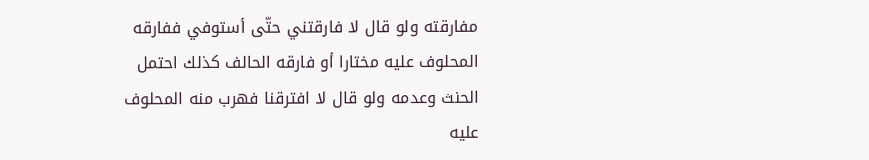مفارقته ولو قال لا فارقتني حتّى أستوفي ففارقه المحلوف عليه مختارا أو فارقه الحالف كذلك احتمل الحنث وعدمه ولو قال لا افترقنا فهرب منه المحلوف عليه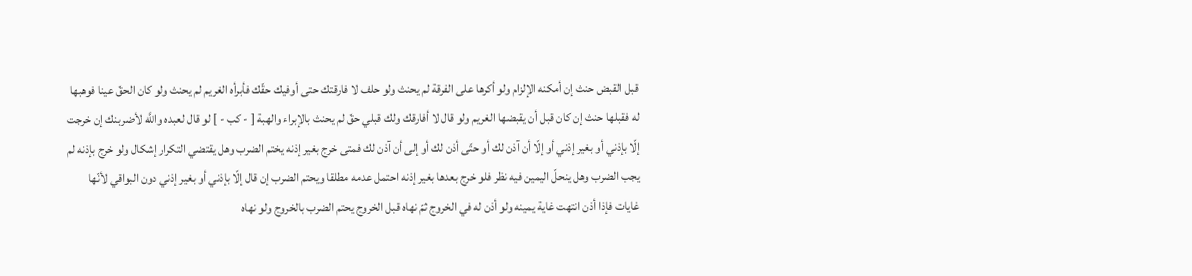قبل القبض حنث إن أمكنه الإلزام ولو أكرها على الفرقة لم يحنث ولو حلف لا فارقتك حتى أوفيك حقّك فأبرأه الغريم لم يحنث ولو كان الحقّ عينا فوهبها له فقبلها حنث إن كان قبل أن يقبضها الغريم ولو قال لا أفارقك ولك قبلي حقّ لم يحنث بالإبراء والهبة [ - كب - ] لو قال لعبده واللَّه لأضربنك إن خرجت إلّا بإذني أو بغير إذني أو إلّا أن آذن لك أو حتّى أذن لك أو إلى أن آذن لك فمتى خرج بغير إذنه يختم الضرب وهل يقتضي التكرار إشكال ولو خرج بإذنه لم يجب الضرب وهل ينحلّ اليمين فيه نظر فلو خرج بعدها بغير إذنه احتمل عدمه مطلقا ويحتم الضرب إن قال إلّا بإذني أو بغير إذني دون البواقي لأنّها غايات فإذا أذن انتهت غاية يمينه ولو أذن له في الخروج ثمّ نهاه قبل الخروج يحتم الضرب بالخروج ولو نهاه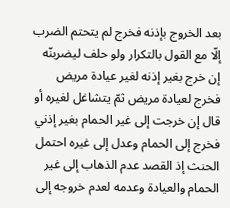بعد الخروج بإذنه فخرج لم يتحتم الضرب إلّا مع القول بالتكرار ولو حلف ليضربنّه إن خرج بغير إذنه لغير عيادة مريض فخرج لعيادة مريض ثمّ يتشاغل لغيره أو قال إن خرجت إلى غير الحمام بغير إذني فخرج إلى الحمام وعدل إلى غيره احتمل الحنث إذ القصد عدم الذهاب إلى غير الحمام والعيادة وعدمه لعدم خروجه إلى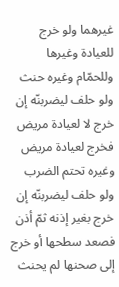غيرهما ولو خرج للعيادة وغيرها وللحمّام وغيره حنث ولو حلف ليضربنّه إن خرج لا لعيادة مريض فخرج لعيادة مريض وغيره تحتم الضرب ولو حلف ليضربنّه إن خرج بغير إذنه ثمّ أذن فصعد سطحها أو خرج إلى صحنها لم يحنث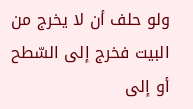ولو حلف أن لا يخرج من البيت فخرج إلى السّطح أو إلى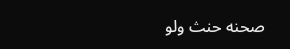صحنه حنث ولو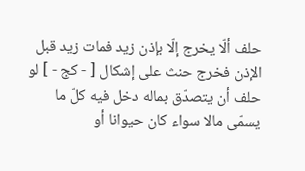حلف ألّا يخرج إلّا بإذن زيد فمات زيد قبل الإذن فخرج حنث على إشكال [ - كج - ] لو حلف أن يتصدّق بماله دخل فيه كلّ ما يسمّى مالا سواء كان حيوانا أو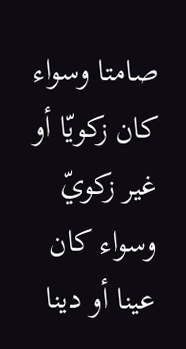صامتا وسواء كان زكويّا أو غير زكويّ وسواء كان عينا أو دينا